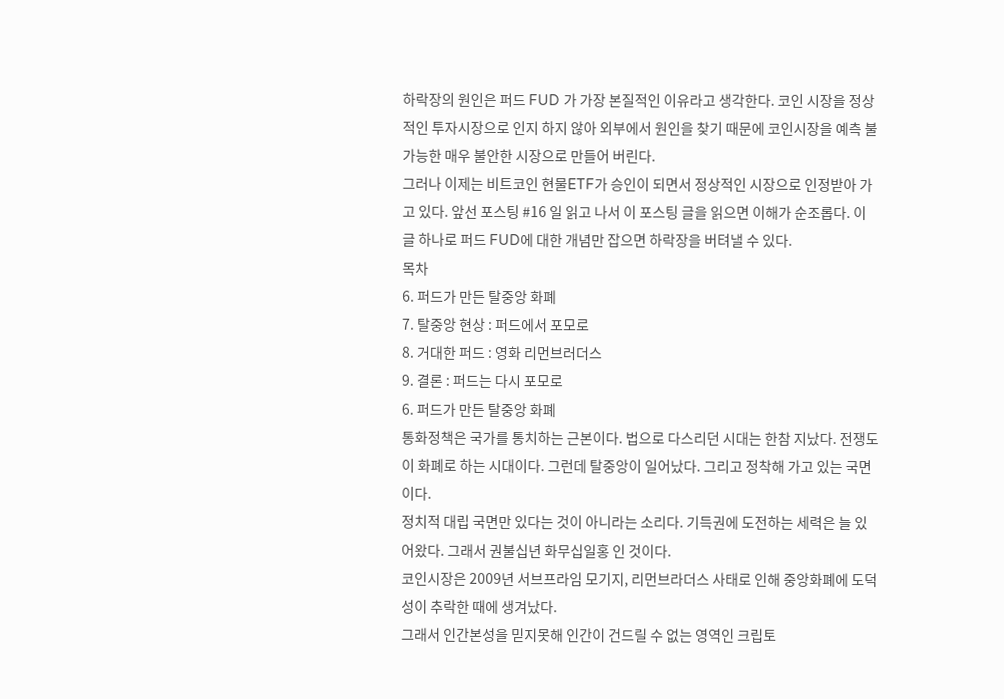하락장의 원인은 퍼드 FUD 가 가장 본질적인 이유라고 생각한다. 코인 시장을 정상적인 투자시장으로 인지 하지 않아 외부에서 원인을 찾기 때문에 코인시장을 예측 불가능한 매우 불안한 시장으로 만들어 버린다.
그러나 이제는 비트코인 현물ETF가 승인이 되면서 정상적인 시장으로 인정받아 가고 있다. 앞선 포스팅 #16 일 읽고 나서 이 포스팅 글을 읽으면 이해가 순조롭다. 이 글 하나로 퍼드 FUD에 대한 개념만 잡으면 하락장을 버텨낼 수 있다.
목차
6. 퍼드가 만든 탈중앙 화폐
7. 탈중앙 현상 : 퍼드에서 포모로
8. 거대한 퍼드 : 영화 리먼브러더스
9. 결론 : 퍼드는 다시 포모로
6. 퍼드가 만든 탈중앙 화폐
통화정책은 국가를 통치하는 근본이다. 법으로 다스리던 시대는 한참 지났다. 전쟁도 이 화폐로 하는 시대이다. 그런데 탈중앙이 일어났다. 그리고 정착해 가고 있는 국면이다.
정치적 대립 국면만 있다는 것이 아니라는 소리다. 기득권에 도전하는 세력은 늘 있어왔다. 그래서 권불십년 화무십일홍 인 것이다.
코인시장은 2009년 서브프라임 모기지, 리먼브라더스 사태로 인해 중앙화폐에 도덕성이 추락한 때에 생겨났다.
그래서 인간본성을 믿지못해 인간이 건드릴 수 없는 영역인 크립토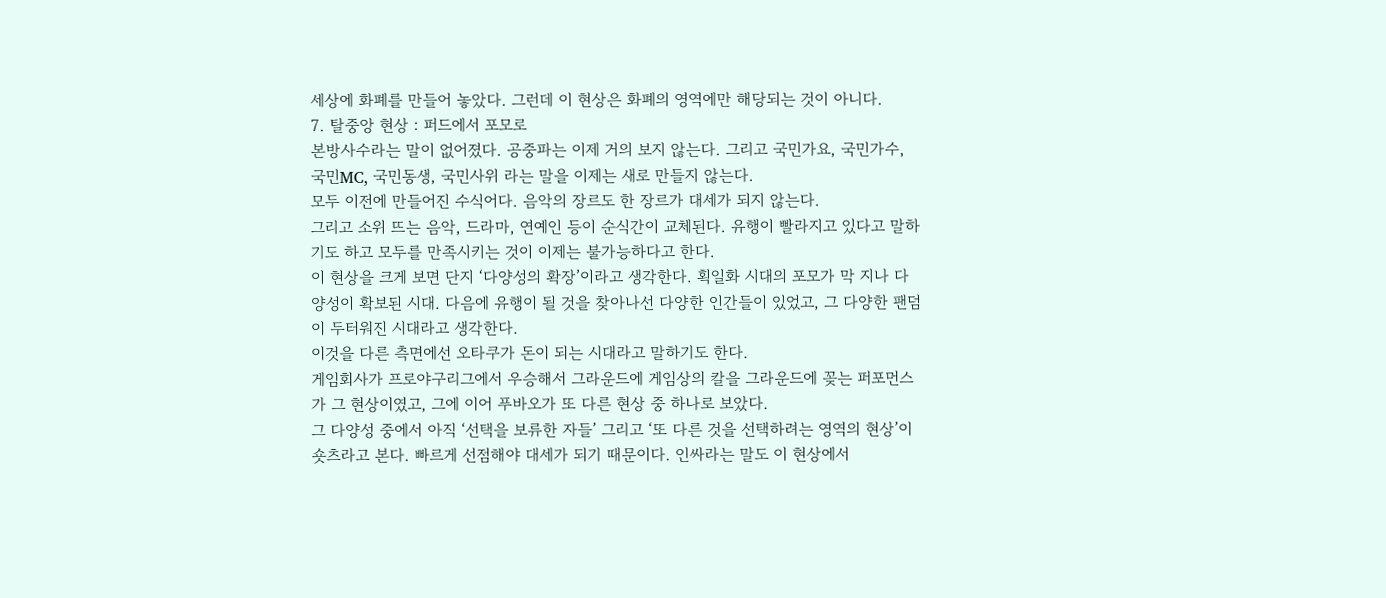세상에 화폐를 만들어 놓았다. 그런데 이 현상은 화폐의 영역에만 해당되는 것이 아니다.
7. 탈중앙 현상 : 퍼드에서 포모로
본방사수라는 말이 없어졌다. 공중파는 이제 거의 보지 않는다. 그리고 국민가요, 국민가수, 국민MC, 국민동생, 국민사위 라는 말을 이제는 새로 만들지 않는다.
모두 이전에 만들어진 수식어다. 음악의 장르도 한 장르가 대세가 되지 않는다.
그리고 소위 뜨는 음악, 드라마, 연예인 등이 순식간이 교체된다. 유행이 빨라지고 있다고 말하기도 하고 모두를 만족시키는 것이 이제는 불가능하다고 한다.
이 현상을 크게 보면 단지 ‘다양성의 확장’이라고 생각한다. 획일화 시대의 포모가 막 지나 다양성이 확보된 시대. 다음에 유행이 될 것을 찾아나선 다양한 인간들이 있었고, 그 다양한 팬덤이 두터워진 시대라고 생각한다.
이것을 다른 측면에선 오타쿠가 돈이 되는 시대라고 말하기도 한다.
게임회사가 프로야구리그에서 우승해서 그라운드에 게임상의 칼을 그라운드에 꽂는 퍼포먼스가 그 현상이였고, 그에 이어 푸바오가 또 다른 현상 중 하나로 보았다.
그 다양성 중에서 아직 ‘선택을 보류한 자들’ 그리고 ‘또 다른 것을 선택하려는 영역의 현상’이 숏츠라고 본다. 빠르게 선점해야 대세가 되기 때문이다. 인싸라는 말도 이 현상에서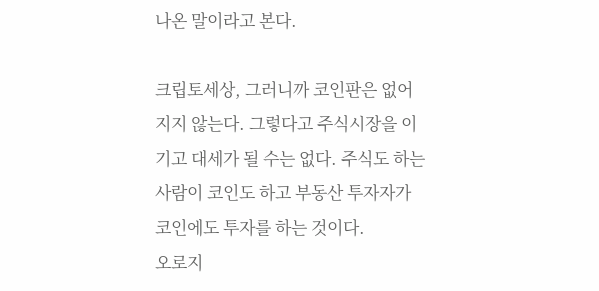나온 말이라고 본다.

크립토세상, 그러니까 코인판은 없어지지 않는다. 그렇다고 주식시장을 이기고 대세가 될 수는 없다. 주식도 하는 사람이 코인도 하고 부동산 투자자가 코인에도 투자를 하는 것이다.
오로지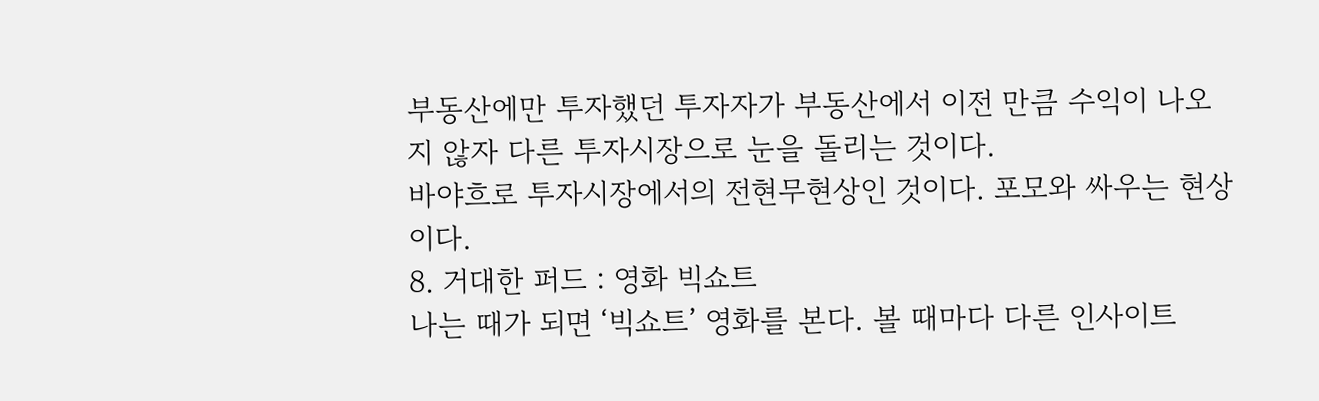부동산에만 투자했던 투자자가 부동산에서 이전 만큼 수익이 나오지 않자 다른 투자시장으로 눈을 돌리는 것이다.
바야흐로 투자시장에서의 전현무현상인 것이다. 포모와 싸우는 현상이다.
8. 거대한 퍼드 : 영화 빅쇼트
나는 때가 되면 ‘빅쇼트’ 영화를 본다. 볼 때마다 다른 인사이트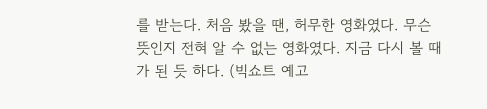를 받는다. 처음 봤을 땐, 허무한 영화였다. 무슨 뜻인지 전혀 알 수 없는 영화였다. 지금 다시 볼 때가 된 듯 하다. (빅쇼트 예고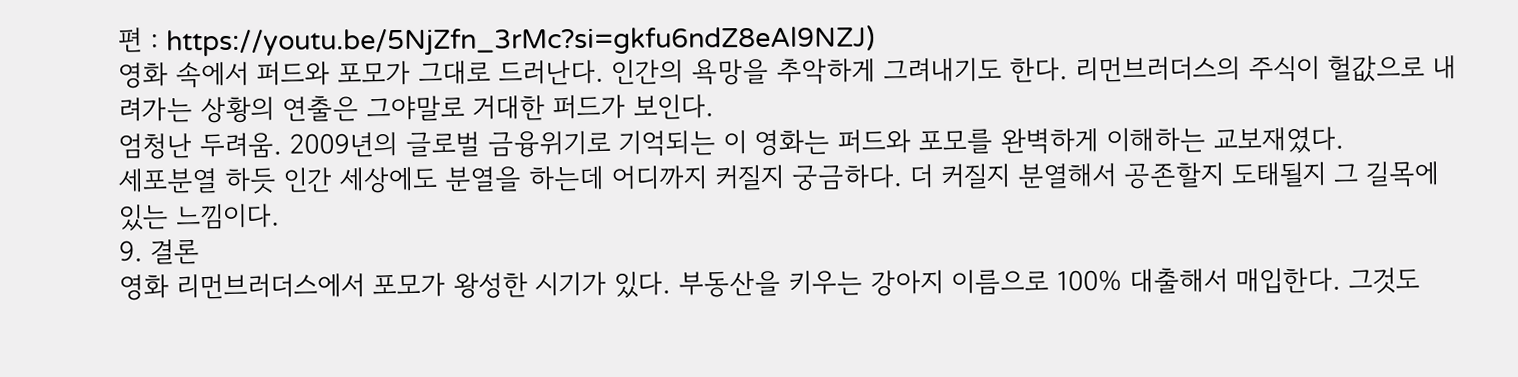편 : https://youtu.be/5NjZfn_3rMc?si=gkfu6ndZ8eAl9NZJ)
영화 속에서 퍼드와 포모가 그대로 드러난다. 인간의 욕망을 추악하게 그려내기도 한다. 리먼브러더스의 주식이 헐값으로 내려가는 상황의 연출은 그야말로 거대한 퍼드가 보인다.
엄청난 두려움. 2009년의 글로벌 금융위기로 기억되는 이 영화는 퍼드와 포모를 완벽하게 이해하는 교보재였다.
세포분열 하듯 인간 세상에도 분열을 하는데 어디까지 커질지 궁금하다. 더 커질지 분열해서 공존할지 도태될지 그 길목에 있는 느낌이다.
9. 결론
영화 리먼브러더스에서 포모가 왕성한 시기가 있다. 부동산을 키우는 강아지 이름으로 100% 대출해서 매입한다. 그것도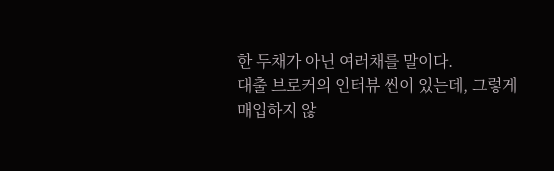한 두채가 아닌 여러채를 말이다.
대출 브로커의 인터뷰 씬이 있는데, 그렇게 매입하지 않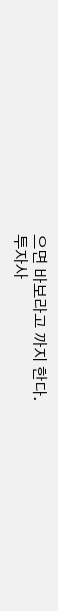으면 바보라고 까지 한다.
투자사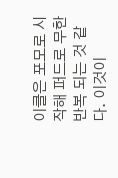이클은 포모로 시작해 퍼드로 무한 반복 되는 것 같다. 이것이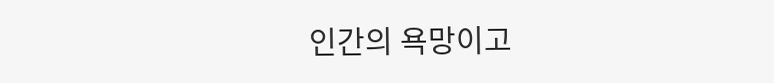인간의 욕망이고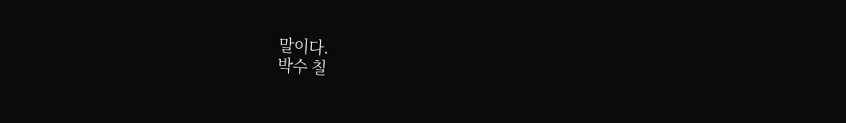말이다.
박수 칠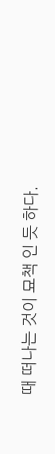때 떠나는 것이 묘책 인 듯 하다.